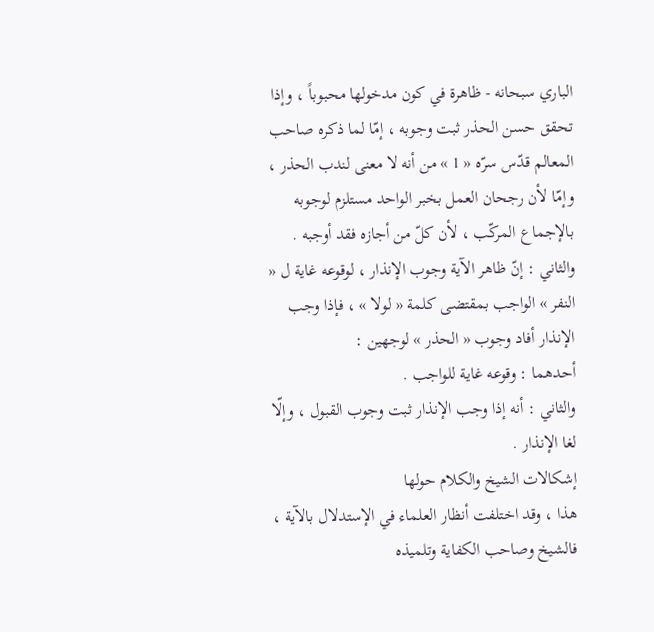الباري سبحانه - ظاهرة في كون مدخولها محبوباً ، وإذا تحقق حسن الحذر ثبت وجوبه ، إمّا لما ذكره صاحب المعالم قدّس سرّه « 1 » من أنه لا معنى لندب الحذر ، وإمّا لأن رجحان العمل بخبر الواحد مستلزم لوجوبه بالإجماع المركّب ، لأن كلّ من أجازه فقد أوجبه .
والثاني : إنّ ظاهر الآية وجوب الإنذار ، لوقوعه غاية ل « النفر » الواجب بمقتضى كلمة « لولا » ، فإذا وجب الإنذار أفاد وجوب « الحذر » لوجهين :
أحدهما : وقوعه غاية للواجب .
والثاني : أنه إذا وجب الإنذار ثبت وجوب القبول ، وإلّا لغا الإنذار .
إشكالات الشيخ والكلام حولها
هذا ، وقد اختلفت أنظار العلماء في الإستدلال بالآية ، فالشيخ وصاحب الكفاية وتلميذه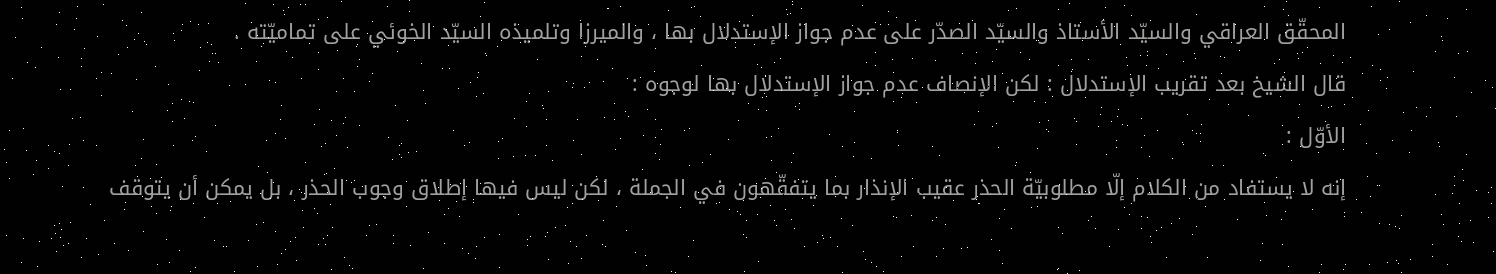المحقّق العراقي والسيّد الأستاذ والسيّد الصدّر على عدم جواز الإستدلال بها ، والميرزا وتلميذه السيّد الخوئي على تماميّته .
قال الشيخ بعد تقريب الإستدلال : لكن الإنصاف عدم جواز الإستدلال بها لوجوه :
الأوّل :
إنه لا يستفاد من الكلام إلّا مطلوبيّة الحذر عقيب الإنذار بما يتفقّهون في الجملة ، لكن ليس فيها إطلاق وجوب الحذر ، بل يمكن أن يتوقف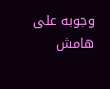وجوبه على
هامش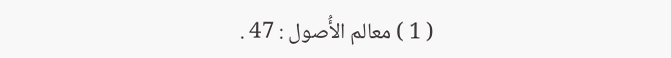( 1 ) معالم الأُصول : 47 .